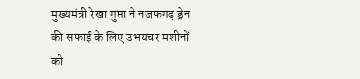मुख्यमंत्री रेखा गुप्ता ने नजफगढ़ ड्रेन की सफाई के लिए उभयचर मशीनों को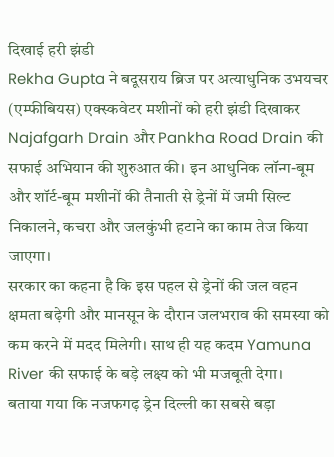दिखाई हरी झंडी
Rekha Gupta ने बदूसराय ब्रिज पर अत्याधुनिक उभयचर (एम्फीबियस) एक्स्कवेटर मशीनों को हरी झंडी दिखाकर Najafgarh Drain और Pankha Road Drain की सफाई अभियान की शुरुआत की। इन आधुनिक लॉन्ग-बूम और शॉर्ट-बूम मशीनों की तैनाती से ड्रेनों में जमी सिल्ट निकालने, कचरा और जलकुंभी हटाने का काम तेज किया जाएगा।
सरकार का कहना है कि इस पहल से ड्रेनों की जल वहन क्षमता बढ़ेगी और मानसून के दौरान जलभराव की समस्या को कम करने में मदद मिलेगी। साथ ही यह कदम Yamuna River की सफाई के बड़े लक्ष्य को भी मजबूती देगा।
बताया गया कि नजफगढ़ ड्रेन दिल्ली का सबसे बड़ा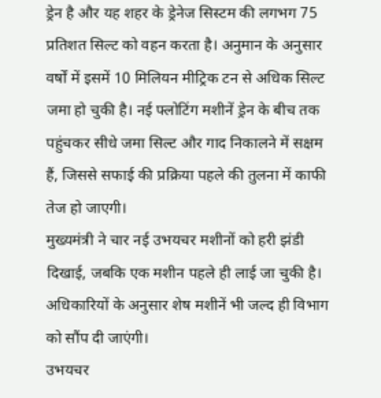ड्रेन है और यह शहर के ड्रेनेज सिस्टम की लगभग 75 प्रतिशत सिल्ट को वहन करता है। अनुमान के अनुसार वर्षों में इसमें 10 मिलियन मीट्रिक टन से अधिक सिल्ट जमा हो चुकी है। नई फ्लोटिंग मशीनें ड्रेन के बीच तक पहुंचकर सीधे जमा सिल्ट और गाद निकालने में सक्षम हैं, जिससे सफाई की प्रक्रिया पहले की तुलना में काफी तेज हो जाएगी।
मुख्यमंत्री ने चार नई उभयचर मशीनों को हरी झंडी दिखाई, जबकि एक मशीन पहले ही लाई जा चुकी है। अधिकारियों के अनुसार शेष मशीनें भी जल्द ही विभाग को सौंप दी जाएंगी।
उभयचर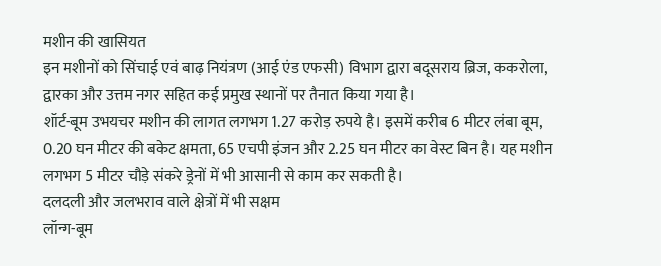मशीन की खासियत
इन मशीनों को सिंचाई एवं बाढ़ नियंत्रण (आई एंड एफसी) विभाग द्वारा बदूसराय ब्रिज, ककरोला, द्वारका और उत्तम नगर सहित कई प्रमुख स्थानों पर तैनात किया गया है।
शॉर्ट-बूम उभयचर मशीन की लागत लगभग 1.27 करोड़ रुपये है। इसमें करीब 6 मीटर लंबा बूम, 0.20 घन मीटर की बकेट क्षमता, 65 एचपी इंजन और 2.25 घन मीटर का वेस्ट बिन है। यह मशीन लगभग 5 मीटर चौड़े संकरे ड्रेनों में भी आसानी से काम कर सकती है।
दलदली और जलभराव वाले क्षेत्रों में भी सक्षम
लॉन्ग-बूम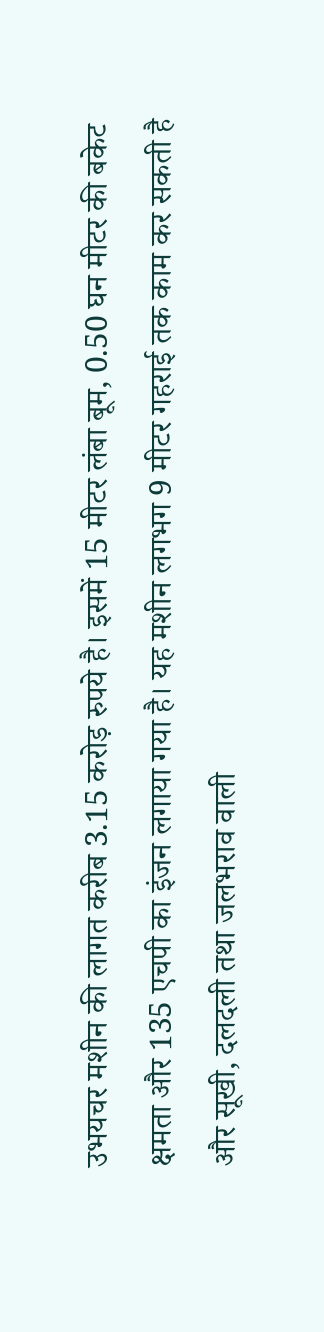उभयचर मशीन की लागत करीब 3.15 करोड़ रुपये है। इसमें 15 मीटर लंबा बूम, 0.50 घन मीटर की बकेट क्षमता और 135 एचपी का इंजन लगाया गया है। यह मशीन लगभग 9 मीटर गहराई तक काम कर सकती है और सूखी, दलदली तथा जलभराव वाली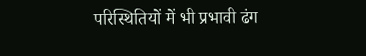परिस्थितियों में भी प्रभावी ढंग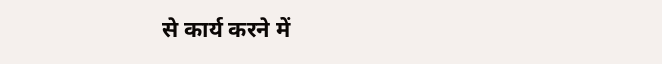से कार्य करने में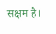सक्षम है।